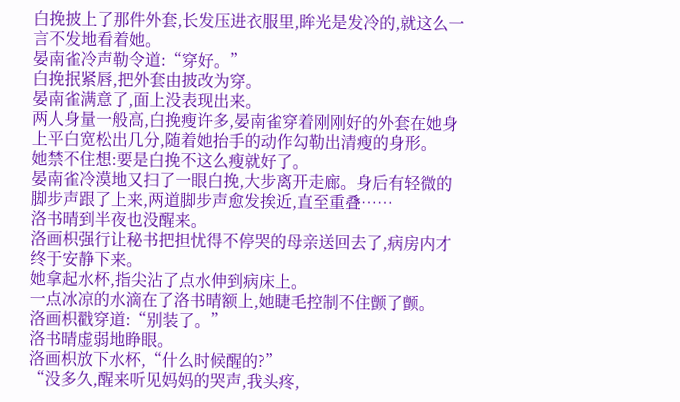白挽披上了那件外套,长发压进衣服里,眸光是发冷的,就这么一言不发地看着她。
晏南雀冷声勒令道:“穿好。”
白挽抿紧唇,把外套由披改为穿。
晏南雀满意了,面上没表现出来。
两人身量一般高,白挽瘦许多,晏南雀穿着刚刚好的外套在她身上平白宽松出几分,随着她抬手的动作勾勒出清瘦的身形。
她禁不住想:要是白挽不这么瘦就好了。
晏南雀冷漠地又扫了一眼白挽,大步离开走廊。身后有轻微的脚步声跟了上来,两道脚步声愈发挨近,直至重叠……
洛书晴到半夜也没醒来。
洛画枳强行让秘书把担忧得不停哭的母亲送回去了,病房内才终于安静下来。
她拿起水杯,指尖沾了点水伸到病床上。
一点冰凉的水滴在了洛书晴额上,她睫毛控制不住颤了颤。
洛画枳戳穿道:“别装了。”
洛书晴虚弱地睁眼。
洛画枳放下水杯,“什么时候醒的?”
“没多久,醒来听见妈妈的哭声,我头疼,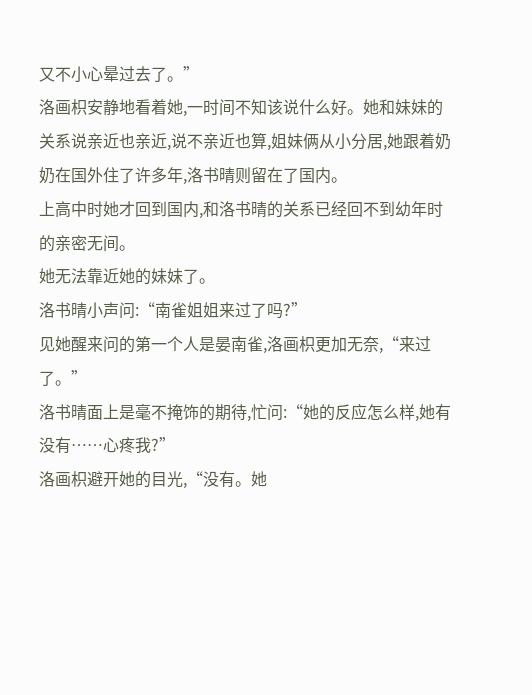又不小心晕过去了。”
洛画枳安静地看着她,一时间不知该说什么好。她和妹妹的关系说亲近也亲近,说不亲近也算,姐妹俩从小分居,她跟着奶奶在国外住了许多年,洛书晴则留在了国内。
上高中时她才回到国内,和洛书晴的关系已经回不到幼年时的亲密无间。
她无法靠近她的妹妹了。
洛书晴小声问:“南雀姐姐来过了吗?”
见她醒来问的第一个人是晏南雀,洛画枳更加无奈,“来过了。”
洛书晴面上是毫不掩饰的期待,忙问:“她的反应怎么样,她有没有……心疼我?”
洛画枳避开她的目光,“没有。她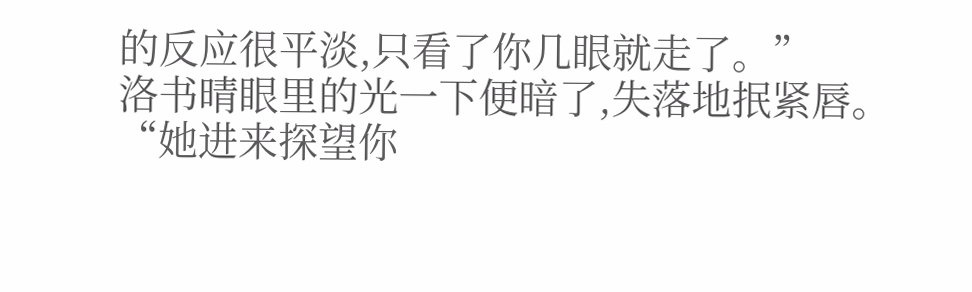的反应很平淡,只看了你几眼就走了。”
洛书晴眼里的光一下便暗了,失落地抿紧唇。
“她进来探望你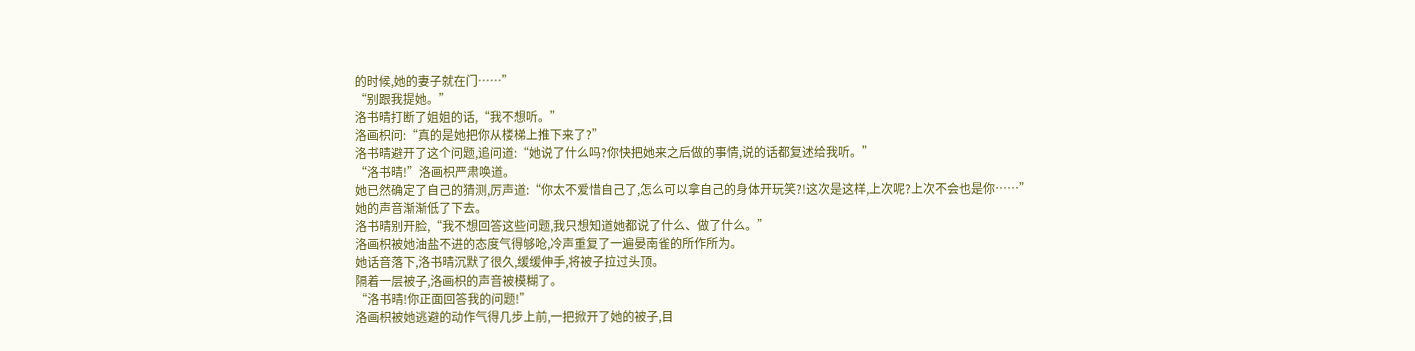的时候,她的妻子就在门……”
“别跟我提她。”
洛书晴打断了姐姐的话,“我不想听。”
洛画枳问:“真的是她把你从楼梯上推下来了?”
洛书晴避开了这个问题,追问道:“她说了什么吗?你快把她来之后做的事情,说的话都复述给我听。”
“洛书晴!”洛画枳严肃唤道。
她已然确定了自己的猜测,厉声道:“你太不爱惜自己了,怎么可以拿自己的身体开玩笑?!这次是这样,上次呢?上次不会也是你……”
她的声音渐渐低了下去。
洛书晴别开脸,“我不想回答这些问题,我只想知道她都说了什么、做了什么。”
洛画枳被她油盐不进的态度气得够呛,冷声重复了一遍晏南雀的所作所为。
她话音落下,洛书晴沉默了很久,缓缓伸手,将被子拉过头顶。
隔着一层被子,洛画枳的声音被模糊了。
“洛书晴!你正面回答我的问题!”
洛画枳被她逃避的动作气得几步上前,一把掀开了她的被子,目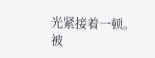光紧接着一顿。
被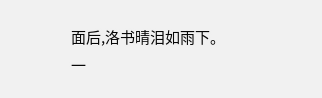面后,洛书晴泪如雨下。
一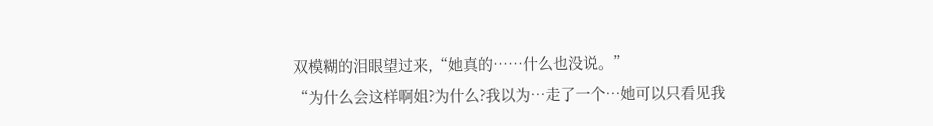双模糊的泪眼望过来,“她真的……什么也没说。”
“为什么会这样啊姐?为什么?我以为…走了一个…她可以只看见我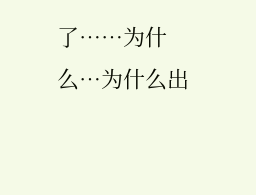了……为什么…为什么出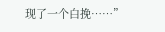现了一个白挽……”